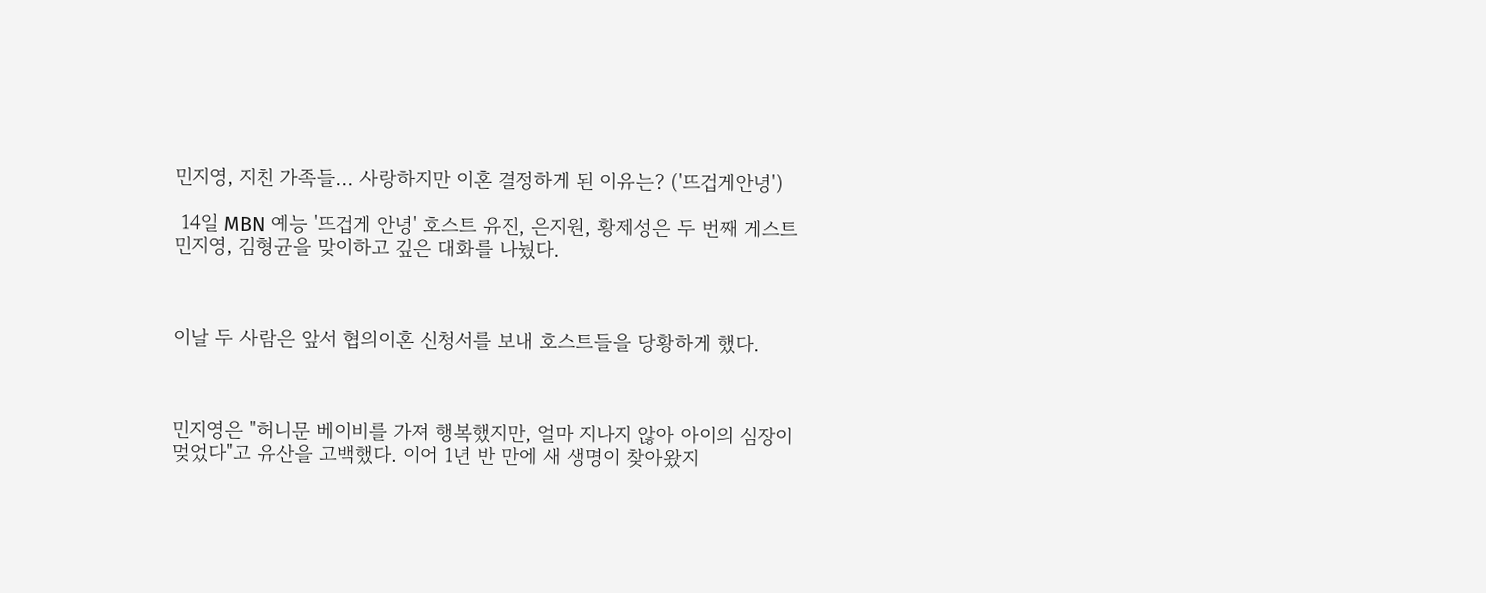민지영, 지친 가족들... 사랑하지만 이혼 결정하게 된 이유는? ('뜨겁게안녕')

 14일 MBN 예능 '뜨겁게 안녕' 호스트 유진, 은지원, 황제성은 두 번째 게스트 민지영, 김형균을 맞이하고 깊은 대화를 나눴다.



이날 두 사람은 앞서 협의이혼 신청서를 보내 호스트들을 당황하게 했다.



민지영은 "허니문 베이비를 가져 행복했지만, 얼마 지나지 않아 아이의 심장이 멎었다"고 유산을 고백했다. 이어 1년 반 만에 새 생명이 찾아왔지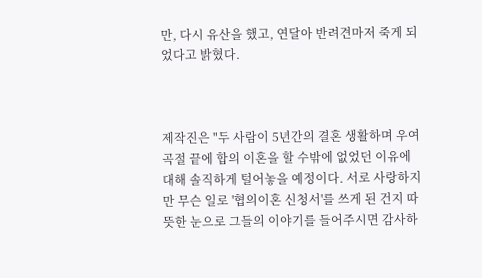만, 다시 유산을 했고, 연달아 반려견마저 죽게 되었다고 밝혔다.



제작진은 "두 사람이 5년간의 결혼 생활하며 우여곡절 끝에 합의 이혼을 할 수밖에 없었던 이유에 대해 솔직하게 털어놓을 예정이다. 서로 사랑하지만 무슨 일로 '협의이혼 신청서'를 쓰게 된 건지 따뜻한 눈으로 그들의 이야기를 들어주시면 감사하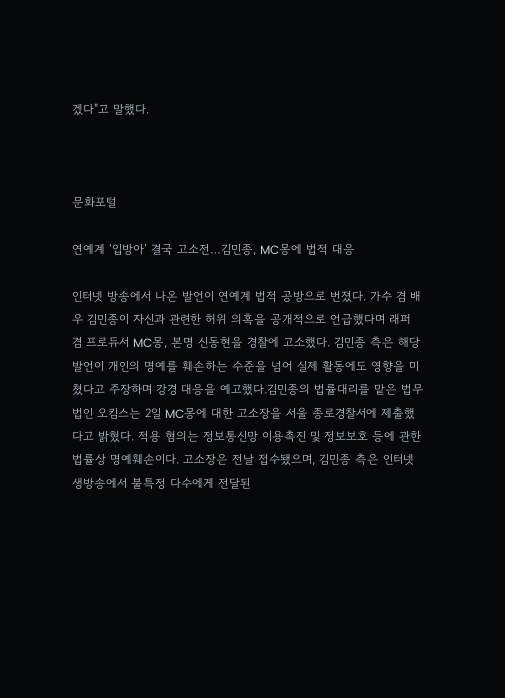겠다"고 말했다.



문화포털

연예계 ‘입방아’ 결국 고소전…김민종, MC몽에 법적 대응

인터넷 방송에서 나온 발언이 연예계 법적 공방으로 번졌다. 가수 겸 배우 김민종이 자신과 관련한 허위 의혹을 공개적으로 언급했다며 래퍼 겸 프로듀서 MC몽, 본명 신동현을 경찰에 고소했다. 김민종 측은 해당 발언이 개인의 명예를 훼손하는 수준을 넘어 실제 활동에도 영향을 미쳤다고 주장하며 강경 대응을 예고했다.김민종의 법률대리를 맡은 법무법인 오킴스는 2일 MC몽에 대한 고소장을 서울 종로경찰서에 제출했다고 밝혔다. 적용 혐의는 정보통신망 이용촉진 및 정보보호 등에 관한 법률상 명예훼손이다. 고소장은 전날 접수됐으며, 김민종 측은 인터넷 생방송에서 불특정 다수에게 전달된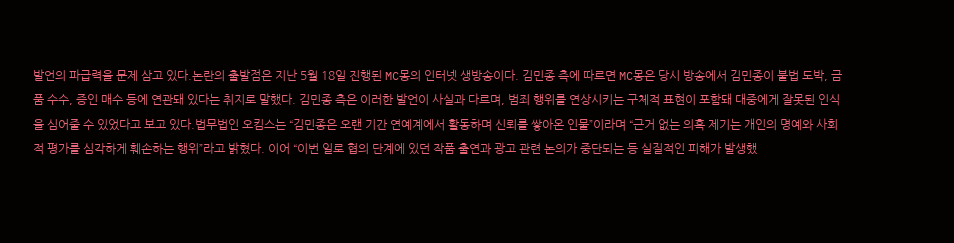발언의 파급력을 문제 삼고 있다.논란의 출발점은 지난 5월 18일 진행된 MC몽의 인터넷 생방송이다. 김민종 측에 따르면 MC몽은 당시 방송에서 김민종이 불법 도박, 금품 수수, 증인 매수 등에 연관돼 있다는 취지로 말했다. 김민종 측은 이러한 발언이 사실과 다르며, 범죄 행위를 연상시키는 구체적 표현이 포함돼 대중에게 잘못된 인식을 심어줄 수 있었다고 보고 있다.법무법인 오킴스는 “김민종은 오랜 기간 연예계에서 활동하며 신뢰를 쌓아온 인물”이라며 “근거 없는 의혹 제기는 개인의 명예와 사회적 평가를 심각하게 훼손하는 행위”라고 밝혔다. 이어 “이번 일로 협의 단계에 있던 작품 출연과 광고 관련 논의가 중단되는 등 실질적인 피해가 발생했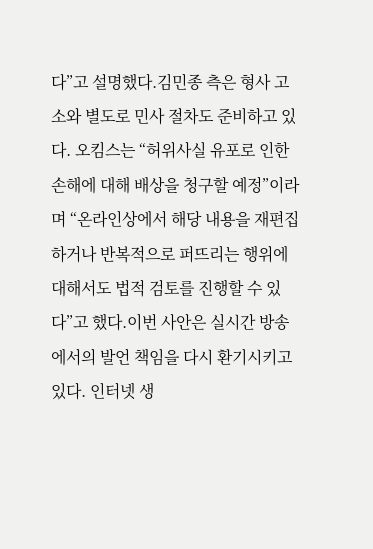다”고 설명했다.김민종 측은 형사 고소와 별도로 민사 절차도 준비하고 있다. 오킴스는 “허위사실 유포로 인한 손해에 대해 배상을 청구할 예정”이라며 “온라인상에서 해당 내용을 재편집하거나 반복적으로 퍼뜨리는 행위에 대해서도 법적 검토를 진행할 수 있다”고 했다.이번 사안은 실시간 방송에서의 발언 책임을 다시 환기시키고 있다. 인터넷 생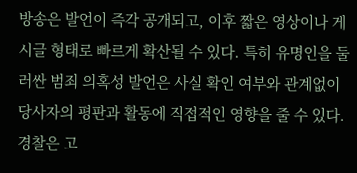방송은 발언이 즉각 공개되고, 이후 짧은 영상이나 게시글 형태로 빠르게 확산될 수 있다. 특히 유명인을 둘러싼 범죄 의혹성 발언은 사실 확인 여부와 관계없이 당사자의 평판과 활동에 직접적인 영향을 줄 수 있다.경찰은 고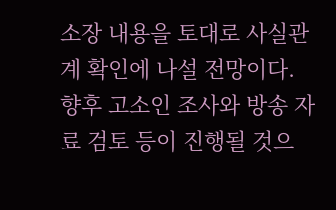소장 내용을 토대로 사실관계 확인에 나설 전망이다. 향후 고소인 조사와 방송 자료 검토 등이 진행될 것으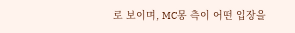로 보이며, MC몽 측이 어떤 입장을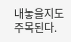내놓을지도 주목된다.